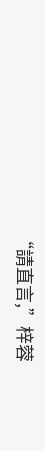“請直言,”梓蓉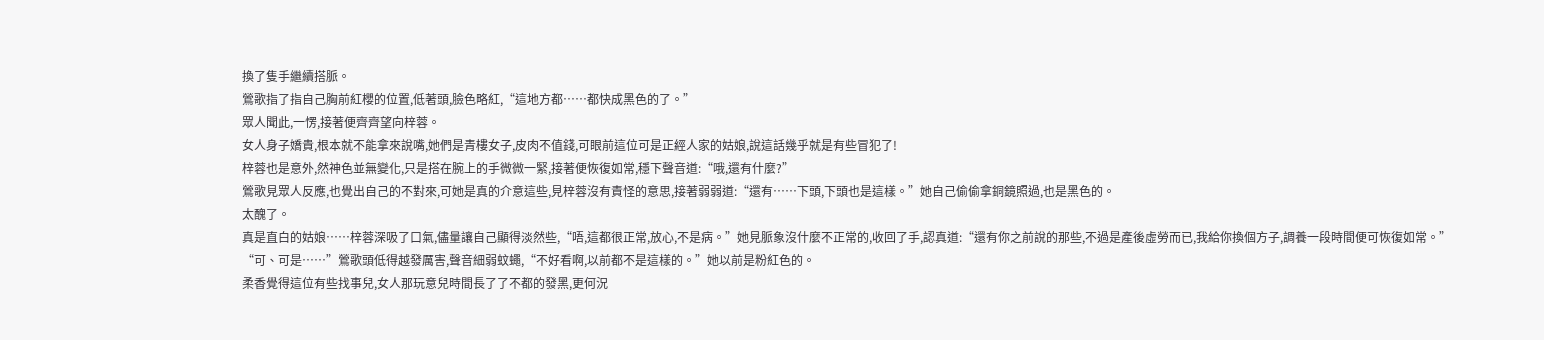換了隻手繼續搭脈。
鶯歌指了指自己胸前紅櫻的位置,低著頭,臉色略紅,“這地方都……都快成黑色的了。”
眾人聞此,一愣,接著便齊齊望向梓蓉。
女人身子嬌貴,根本就不能拿來說嘴,她們是青樓女子,皮肉不值錢,可眼前這位可是正經人家的姑娘,說這話幾乎就是有些冒犯了!
梓蓉也是意外,然神色並無變化,只是搭在腕上的手微微一緊,接著便恢復如常,穩下聲音道:“哦,還有什麼?”
鶯歌見眾人反應,也覺出自己的不對來,可她是真的介意這些,見梓蓉沒有責怪的意思,接著弱弱道:“還有……下頭,下頭也是這樣。”她自己偷偷拿銅鏡照過,也是黑色的。
太醜了。
真是直白的姑娘……梓蓉深吸了口氣,儘量讓自己顯得淡然些,“唔,這都很正常,放心,不是病。”她見脈象沒什麼不正常的,收回了手,認真道:“還有你之前說的那些,不過是產後虛勞而已,我給你換個方子,調養一段時間便可恢復如常。”
“可、可是……”鶯歌頭低得越發厲害,聲音細弱蚊蠅,“不好看啊,以前都不是這樣的。”她以前是粉紅色的。
柔香覺得這位有些找事兒,女人那玩意兒時間長了了不都的發黑,更何況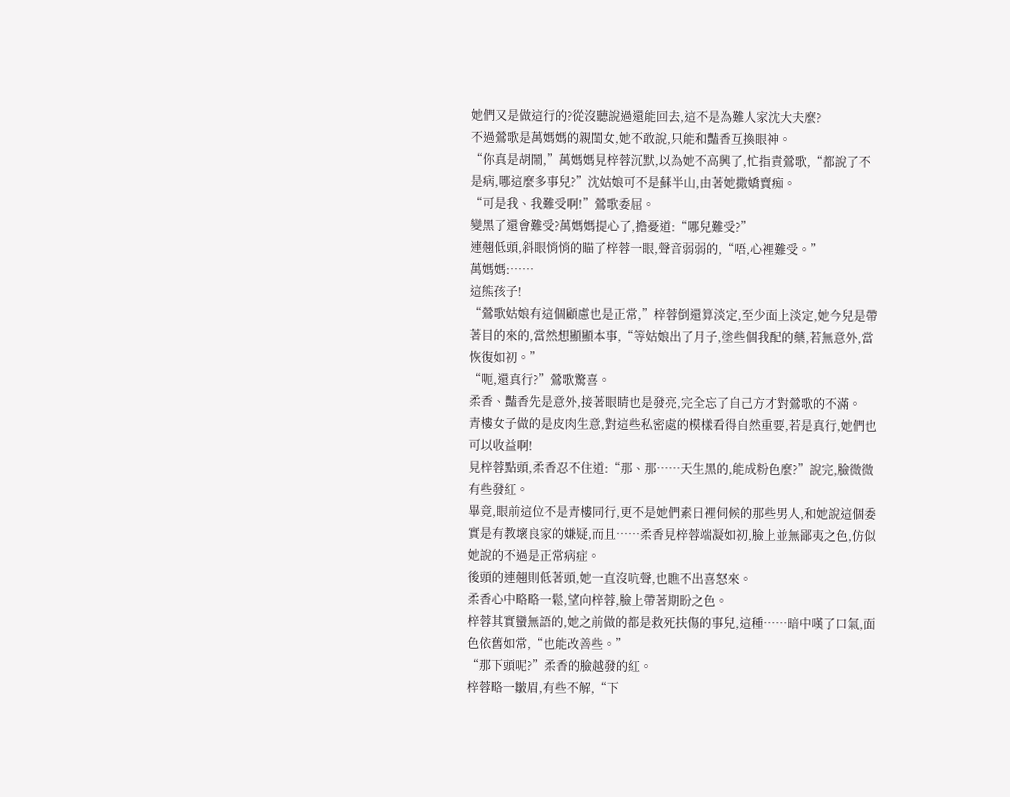她們又是做這行的?從沒聽說過還能回去,這不是為難人家沈大夫麼?
不過鶯歌是萬媽媽的親閨女,她不敢說,只能和豔香互換眼神。
“你真是胡鬧,”萬媽媽見梓蓉沉默,以為她不高興了,忙指責鶯歌,“都說了不是病,哪這麼多事兒?”沈姑娘可不是蘇半山,由著她撒嬌賣痴。
“可是我、我難受啊!”鶯歌委屈。
變黑了還會難受?萬媽媽提心了,擔憂道:“哪兒難受?”
連翹低頭,斜眼悄悄的瞄了梓蓉一眼,聲音弱弱的,“唔,心裡難受。”
萬媽媽:……
這熊孩子!
“鶯歌姑娘有這個顧慮也是正常,”梓蓉倒還算淡定,至少面上淡定,她今兒是帶著目的來的,當然想顯顯本事,“等姑娘出了月子,塗些個我配的藥,若無意外,當恢復如初。”
“呃,還真行?”鶯歌驚喜。
柔香、豔香先是意外,接著眼睛也是發亮,完全忘了自己方才對鶯歌的不滿。
青樓女子做的是皮肉生意,對這些私密處的模樣看得自然重要,若是真行,她們也可以收益啊!
見梓蓉點頭,柔香忍不住道:“那、那……天生黑的,能成粉色麼?”說完,臉微微有些發紅。
畢竟,眼前這位不是青樓同行,更不是她們素日裡伺候的那些男人,和她說這個委實是有教壞良家的嫌疑,而且……柔香見梓蓉端凝如初,臉上並無鄙夷之色,仿似她說的不過是正常病症。
後頭的連翹則低著頭,她一直沒吭聲,也瞧不出喜怒來。
柔香心中略略一鬆,望向梓蓉,臉上帶著期盼之色。
梓蓉其實蠻無語的,她之前做的都是救死扶傷的事兒,這種……暗中嘆了口氣,面色依舊如常,“也能改善些。”
“那下頭呢?”柔香的臉越發的紅。
梓蓉略一皺眉,有些不解,“下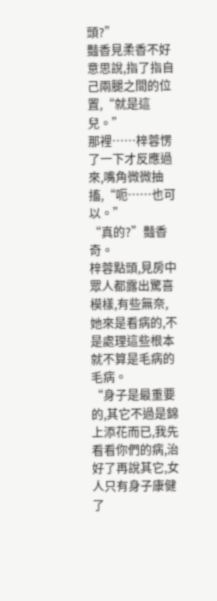頭?”
豔香見柔香不好意思說,指了指自己兩腿之間的位置,“就是這兒。”
那裡……梓蓉愣了一下才反應過來,嘴角微微抽搐,“呃……也可以。”
“真的?”豔香奇。
梓蓉點頭,見房中眾人都露出驚喜模樣,有些無奈,她來是看病的,不是處理這些根本就不算是毛病的毛病。
“身子是最重要的,其它不過是錦上添花而已,我先看看你們的病,治好了再說其它,女人只有身子康健了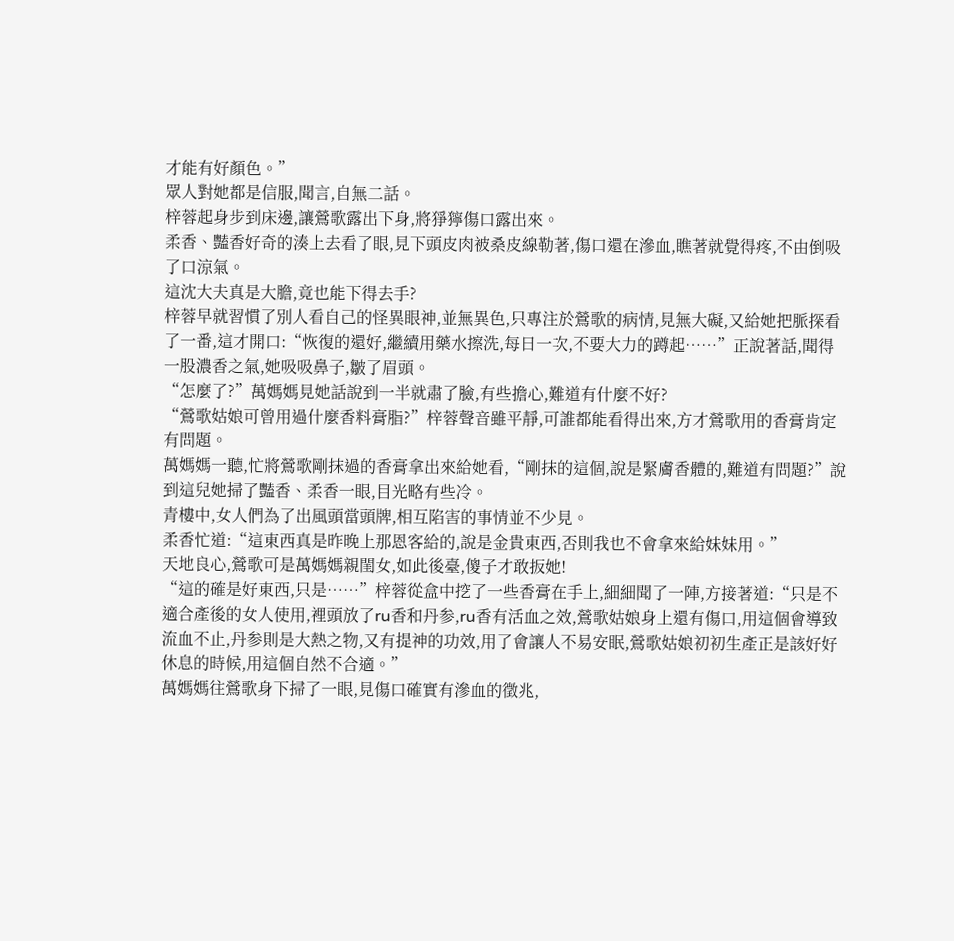才能有好顏色。”
眾人對她都是信服,聞言,自無二話。
梓蓉起身步到床邊,讓鶯歌露出下身,將猙獰傷口露出來。
柔香、豔香好奇的湊上去看了眼,見下頭皮肉被桑皮線勒著,傷口還在滲血,瞧著就覺得疼,不由倒吸了口涼氣。
這沈大夫真是大膽,竟也能下得去手?
梓蓉早就習慣了別人看自己的怪異眼神,並無異色,只專注於鶯歌的病情,見無大礙,又給她把脈探看了一番,這才開口:“恢復的還好,繼續用藥水擦洗,每日一次,不要大力的蹲起……”正說著話,聞得一股濃香之氣,她吸吸鼻子,皺了眉頭。
“怎麼了?”萬媽媽見她話說到一半就肅了臉,有些擔心,難道有什麼不好?
“鶯歌姑娘可曾用過什麼香料膏脂?”梓蓉聲音雖平靜,可誰都能看得出來,方才鶯歌用的香膏肯定有問題。
萬媽媽一聽,忙將鶯歌剛抹過的香膏拿出來給她看,“剛抹的這個,說是緊膚香體的,難道有問題?”說到這兒她掃了豔香、柔香一眼,目光略有些冷。
青樓中,女人們為了出風頭當頭牌,相互陷害的事情並不少見。
柔香忙道:“這東西真是昨晚上那恩客給的,說是金貴東西,否則我也不會拿來給妹妹用。”
天地良心,鶯歌可是萬媽媽親閨女,如此後臺,傻子才敢扳她!
“這的確是好東西,只是……”梓蓉從盒中挖了一些香膏在手上,細細聞了一陣,方接著道:“只是不適合產後的女人使用,裡頭放了ru香和丹参,ru香有活血之效,鶯歌姑娘身上還有傷口,用這個會導致流血不止,丹参則是大熱之物,又有提神的功效,用了會讓人不易安眠,鶯歌姑娘初初生產正是該好好休息的時候,用這個自然不合適。”
萬媽媽往鶯歌身下掃了一眼,見傷口確實有滲血的徵兆,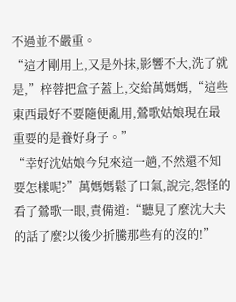不過並不嚴重。
“這才剛用上,又是外抹,影響不大,洗了就是,”梓蓉把盒子蓋上,交給萬媽媽,“這些東西最好不要隨便亂用,鶯歌姑娘現在最重要的是養好身子。”
“幸好沈姑娘今兒來這一趟,不然還不知要怎樣呢?”萬媽媽鬆了口氣,說完,怨怪的看了鶯歌一眼,責備道:“聽見了麼沈大夫的話了麼?以後少折騰那些有的沒的!”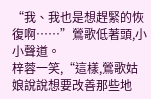“我、我也是想趕緊的恢復啊……”鶯歌低著頭,小小聲道。
梓蓉一笑,“這樣,鶯歌姑娘說說想要改善那些地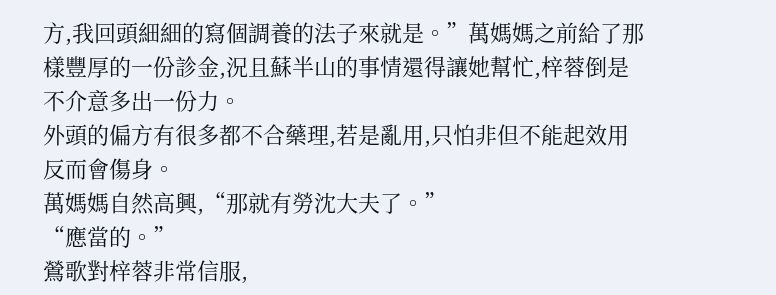方,我回頭細細的寫個調養的法子來就是。”萬媽媽之前給了那樣豐厚的一份診金,況且蘇半山的事情還得讓她幫忙,梓蓉倒是不介意多出一份力。
外頭的偏方有很多都不合藥理,若是亂用,只怕非但不能起效用反而會傷身。
萬媽媽自然高興,“那就有勞沈大夫了。”
“應當的。”
鶯歌對梓蓉非常信服,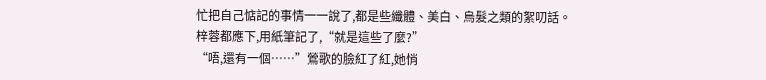忙把自己惦記的事情一一說了,都是些纖體、美白、烏髮之類的絮叨話。
梓蓉都應下,用紙筆記了,“就是這些了麼?”
“唔,還有一個……”鶯歌的臉紅了紅,她悄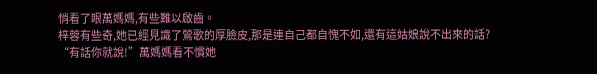悄看了眼萬媽媽,有些難以啟齒。
梓蓉有些奇,她已經見識了鶯歌的厚臉皮,那是連自己都自愧不如,還有這姑娘說不出來的話?
“有話你就說!”萬媽媽看不慣她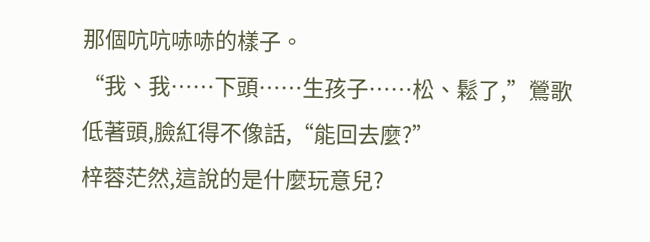那個吭吭哧哧的樣子。
“我、我……下頭……生孩子……松、鬆了,”鶯歌低著頭,臉紅得不像話,“能回去麼?”
梓蓉茫然,這說的是什麼玩意兒?